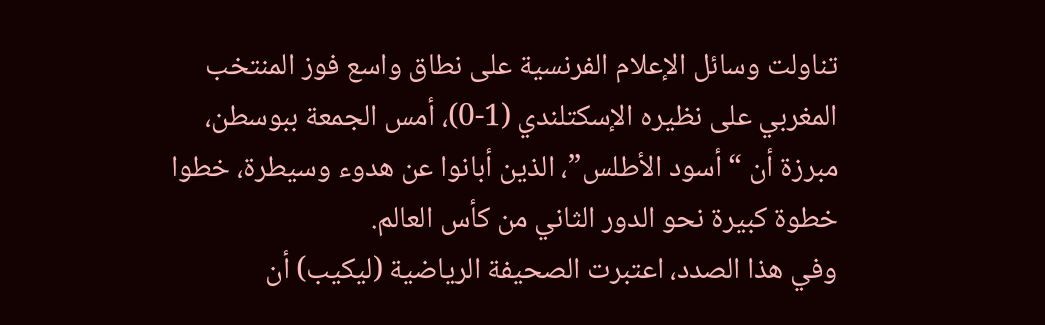تناولت وسائل الإعلام الفرنسية على نطاق واسع فوز المنتخب المغربي على نظيره الإسكتلندي (1-0)، أمس الجمعة ببوسطن، مبرزة أن “أسود الأطلس”، الذين أبانوا عن هدوء وسيطرة، خطوا خطوة كبيرة نحو الدور الثاني من كأس العالم.
وفي هذا الصدد، اعتبرت الصحيفة الرياضية (ليكيب) أن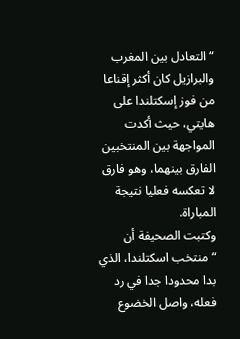“التعادل بين المغرب والبرازيل كان أكثر إقناعا من فوز إسكتلندا على هايتي، حيث أكدت المواجهة بين المنتخبين الفارق بينهما، وهو فارق لا تعكسه فعليا نتيجة المباراة.
وكتبت الصحيفة أن “منتخب اسكتلندا، الذي بدا محدودا جدا في رد فعله، واصل الخضوع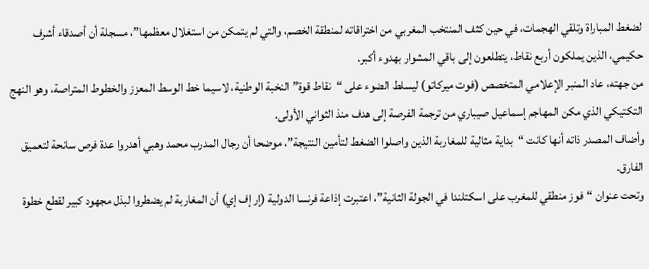لضغط المباراة وتلقي الهجمات، في حين كثف المنتخب المغربي من اختراقاته لمنطقة الخصم، والتي لم يتمكن من استغلال معظمها”، مسجلة أن أصدقاء أشرف حكيمي، الذين يملكون أربع نقاط، يتطلعون إلى باقي المشوار بهدوء أكبر.
من جهته، عاد المنبر الإعلامي المتخصص (فوت ميركاتو) ليسلط الضوء على “نقاط قوة” النخبة الوطنية، لاسيما خط الوسط المعزز والخطوط المتراصة، وهو النهج التكتيكي الذي مكن المهاجم إسماعيل صيباري من ترجمة الفرصة إلى هدف منذ الثواني الأولى.
وأضاف المصدر ذاته أنها كانت “بداية مثالية للمغاربة الذين واصلوا الضغط لتأمين النتيجة”، موضحا أن رجال المدرب محمد وهبي أهدروا عدة فرص سانحة لتعميق الفارق.
وتحت عنوان “فوز منطقي للمغرب على اسكتلندا في الجولة الثانية”، اعتبرت إذاعة فرنسا الدولية (إر إف إي) أن المغاربة لم يضطروا لبذل مجهود كبير لقطع خطوة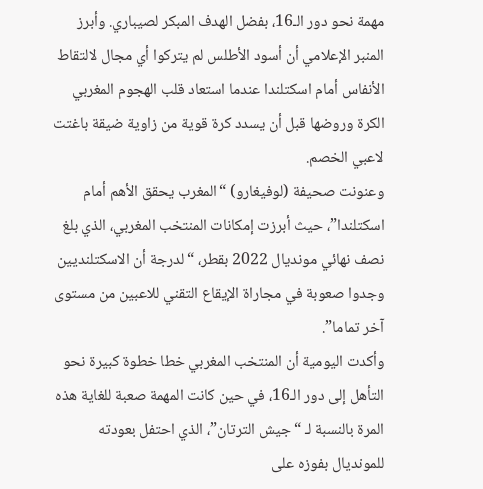مهمة نحو دور الـ16، بفضل الهدف المبكر لصيباري. وأبرز المنبر الإعلامي أن أسود الأطلس لم يتركوا أي مجال لالتقاط الأنفاس أمام اسكتلندا عندما استعاد قلب الهجوم المغربي الكرة وروضها قبل أن يسدد كرة قوية من زاوية ضيقة باغتت لاعبي الخصم.
وعنونت صحيفة (لوفيغارو) “المغرب يحقق الأهم أمام اسكتلندا”، حيث أبرزت إمكانات المنتخب المغربي، الذي بلغ نصف نهائي مونديال 2022 بقطر، “لدرجة أن الاسكتلنديين وجدوا صعوبة في مجاراة الإيقاع التقني للاعبين من مستوى آخر تماما”.
وأكدت اليومية أن المنتخب المغربي خطا خطوة كبيرة نحو التأهل إلى دور الـ16، في حين كانت المهمة صعبة للغاية هذه المرة بالنسبة لـ “جيش الترتان”، الذي احتفل بعودته للمونديال بفوزه على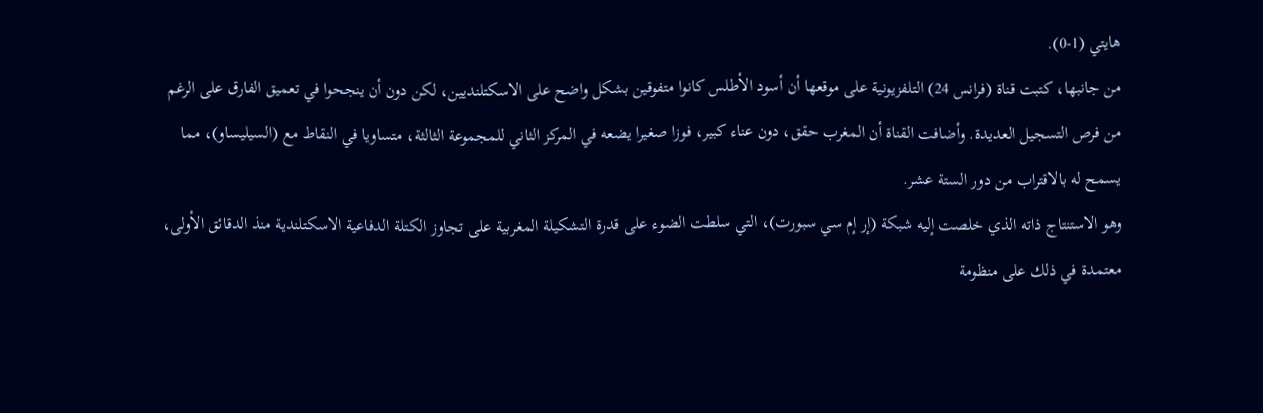هايتي (1-0).
من جانبها، كتبت قناة (فرانس 24) التلفزيونية على موقعها أن أسود الأطلس كانوا متفوقين بشكل واضح على الاسكتلنديين، لكن دون أن ينجحوا في تعميق الفارق على الرغم من فرص التسجيل العديدة. وأضافت القناة أن المغرب حقق، دون عناء كبير، فوزا صغيرا يضعه في المركز الثاني للمجموعة الثالثة، متساويا في النقاط مع (السيليساو)، مما يسمح له بالاقتراب من دور الستة عشر.
وهو الاستنتاج ذاته الذي خلصت إليه شبكة (إر إم سي سبورت)، التي سلطت الضوء على قدرة التشكيلة المغربية على تجاوز الكتلة الدفاعية الاسكتلندية منذ الدقائق الأولى، معتمدة في ذلك على منظومة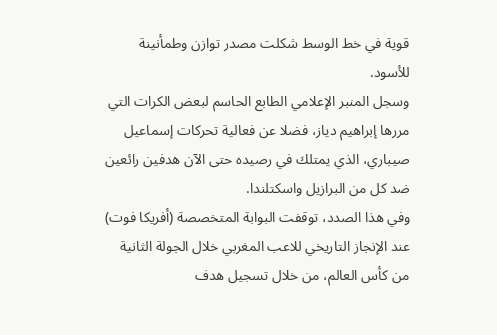قوية في خط الوسط شكلت مصدر توازن وطمأنينة للأسود.
وسجل المنبر الإعلامي الطابع الحاسم لبعض الكرات التي مررها إبراهيم دياز، فضلا عن فعالية تحركات إسماعيل صيباري، الذي يمتلك في رصيده حتى الآن هدفين رائعين ضد كل من البرازيل واسكتلندا.
وفي هذا الصدد، توقفت البوابة المتخصصة (أفريكا فوت) عند الإنجاز التاريخي للاعب المغربي خلال الجولة الثانية من كأس العالم، من خلال تسجيل هدف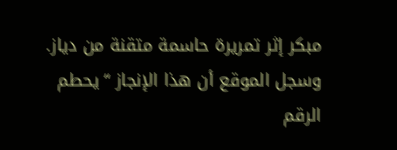مبكر إثر تمريرة حاسمة متقنة من دياز.
وسجل الموقع أن هذا الإنجاز “يحطم الرقم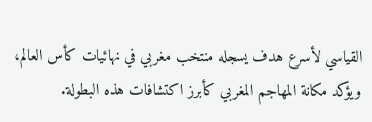القياسي لأسرع هدف يسجله منتخب مغربي في نهائيات كأس العالم، ويؤكد مكانة المهاجم المغربي كأبرز اكتشافات هذه البطولة.